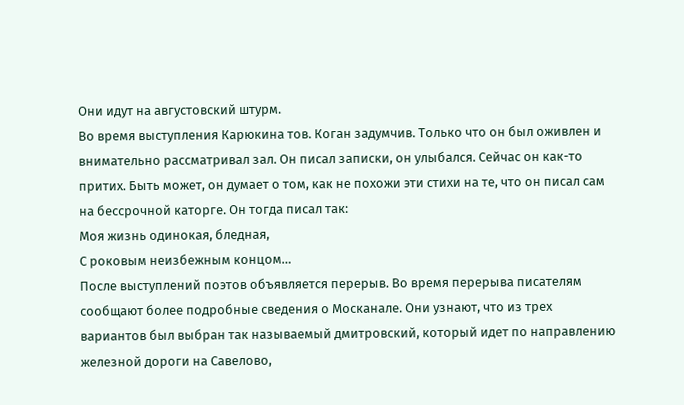Они идут на августовский штурм.
Во время выступления Карюкина тов. Коган задумчив. Только что он был оживлен и внимательно рассматривал зал. Он писал записки, он улыбался. Сейчас он как-то притих. Быть может, он думает о том, как не похожи эти стихи на те, что он писал сам на бессрочной каторге. Он тогда писал так:
Моя жизнь одинокая, бледная,
С роковым неизбежным концом…
После выступлений поэтов объявляется перерыв. Во время перерыва писателям сообщают более подробные сведения о Москанале. Они узнают, что из трех вариантов был выбран так называемый дмитровский, который идет по направлению железной дороги на Савелово,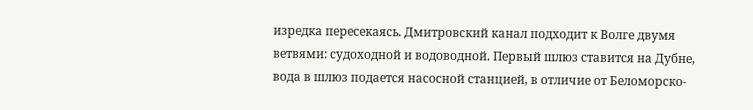изредка пересекаясь. Дмитровский канал подходит к Волге двумя ветвями: судоходной и водоводной. Первый шлюз ставится на Дубне, вода в шлюз подается насосной станцией, в отличие от Беломорско-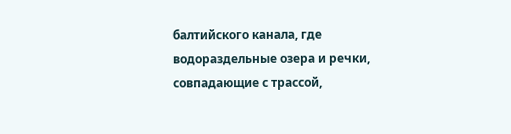балтийского канала, где водораздельные озера и речки, совпадающие с трассой,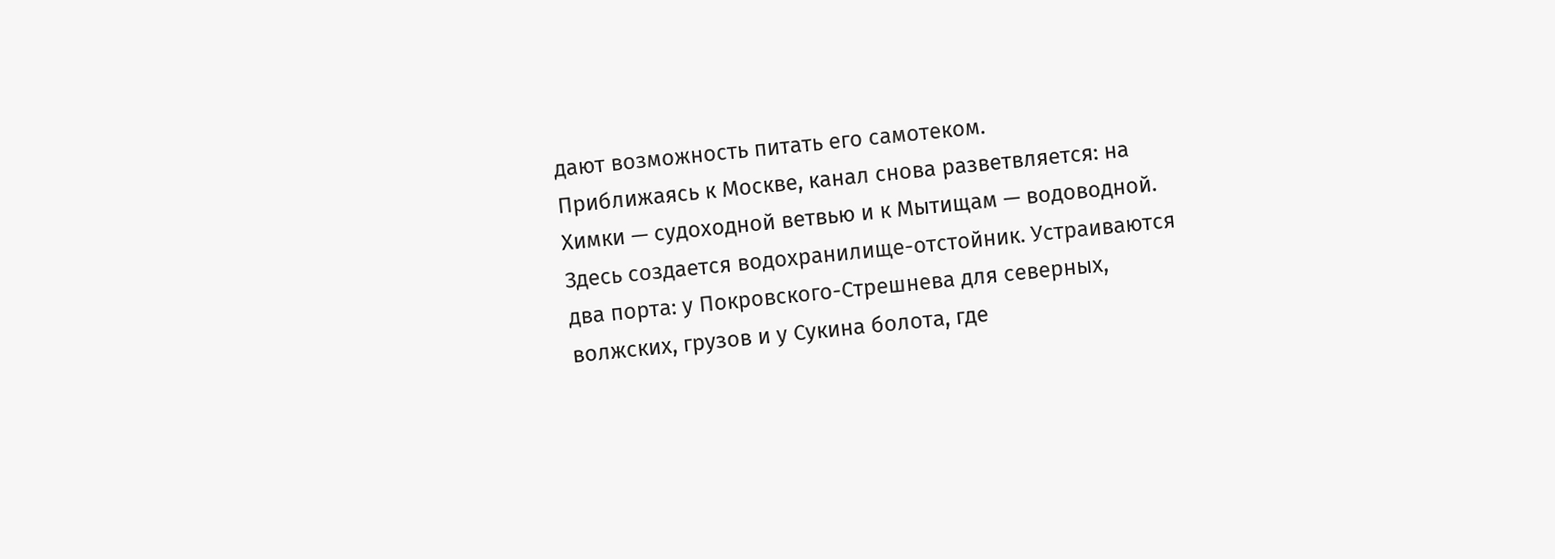дают возможность питать его самотеком.
Приближаясь к Москве, канал снова разветвляется: на Химки — судоходной ветвью и к Мытищам — водоводной. Здесь создается водохранилище-отстойник. Устраиваются два порта: у Покровского-Стрешнева для северных, волжских, грузов и у Сукина болота, где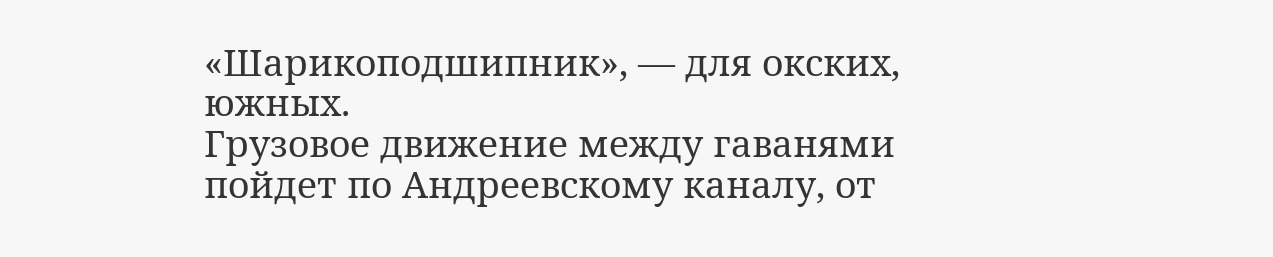«Шарикоподшипник», — для окских, южных.
Грузовое движение между гаванями пойдет по Андреевскому каналу, от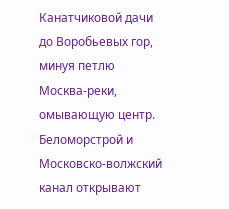Канатчиковой дачи до Воробьевых гор, минуя петлю Москва-реки, омывающую центр.
Беломорстрой и Московско-волжский канал открывают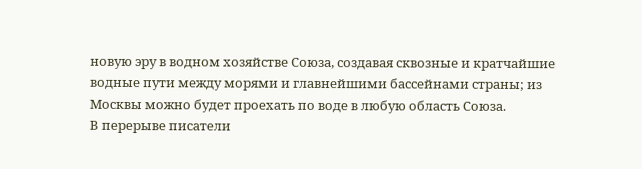новую эру в водном хозяйстве Союза, создавая сквозные и кратчайшие водные пути между морями и главнейшими бассейнами страны; из Москвы можно будет проехать по воде в любую область Союза.
В перерыве писатели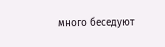много беседуют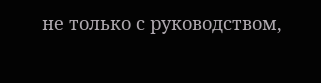не только с руководством,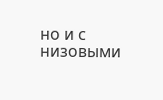но и с низовыми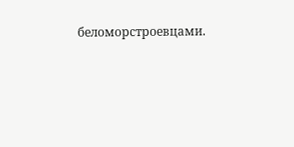беломорстроевцами.